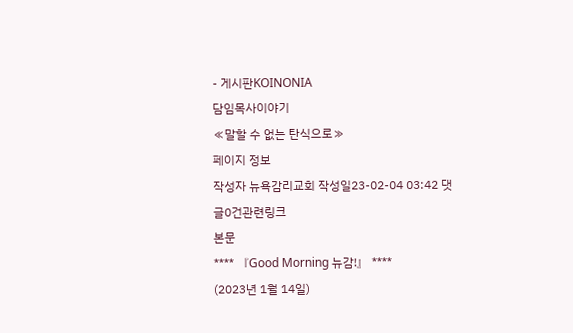- 게시판KOINONIA
담임목사이야기
≪말할 수 없는 탄식으로≫
페이지 정보
작성자 뉴욕감리교회 작성일23-02-04 03:42 댓글0건관련링크
본문
**** 『Good Morning 뉴감!』 ****
(2023년 1월 14일)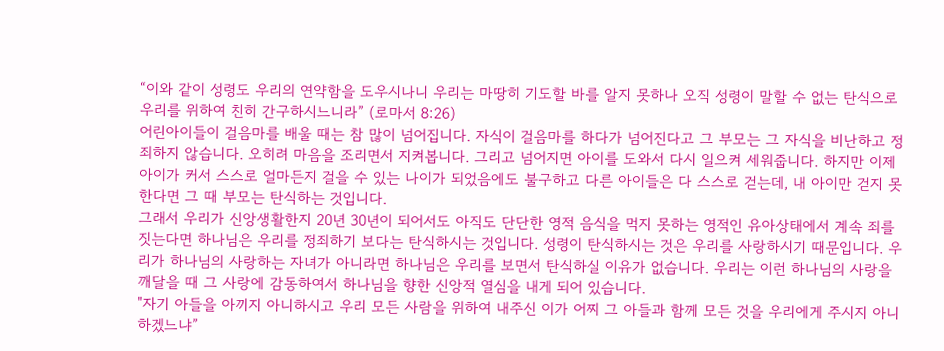“이와 같이 성령도 우리의 연약함을 도우시나니 우리는 마땅히 기도할 바를 알지 못하나 오직 성령이 말할 수 없는 탄식으로 우리를 위하여 친히 간구하시느니라” (로마서 8:26)
어린아이들이 걸음마를 배울 때는 참 많이 넘어집니다. 자식이 걸음마를 하다가 넘어진다고 그 부모는 그 자식을 비난하고 정죄하지 않습니다. 오히려 마음을 조리면서 지켜봅니다. 그리고 넘어지면 아이를 도와서 다시 일으켜 세워줍니다. 하지만 이제 아이가 커서 스스로 얼마든지 걸을 수 있는 나이가 되었음에도 불구하고 다른 아이들은 다 스스로 걷는데, 내 아이만 걷지 못한다면 그 때 부모는 탄식하는 것입니다.
그래서 우리가 신앙생활한지 20년 30년이 되어서도 아직도 단단한 영적 음식을 먹지 못하는 영적인 유아상태에서 계속 죄를 짓는다면 하나님은 우리를 정죄하기 보다는 탄식하시는 것입니다. 성령이 탄식하시는 것은 우리를 사랑하시기 때문입니다. 우리가 하나님의 사랑하는 자녀가 아니라면 하나님은 우리를 보면서 탄식하실 이유가 없습니다. 우리는 이런 하나님의 사랑을 깨달을 때 그 사랑에 감동하여서 하나님을 향한 신앙적 열심을 내게 되어 있습니다.
"자기 아들을 아끼지 아니하시고 우리 모든 사람을 위하여 내주신 이가 어찌 그 아들과 함께 모든 것을 우리에게 주시지 아니하겠느냐”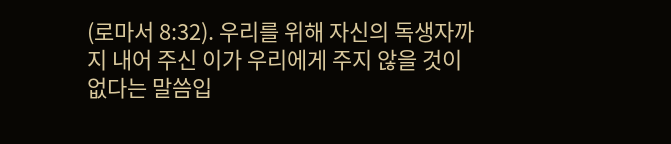(로마서 8:32). 우리를 위해 자신의 독생자까지 내어 주신 이가 우리에게 주지 않을 것이 없다는 말씀입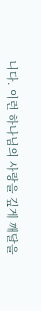니다. 이런 하나님의 사랑을 깊게 깨달을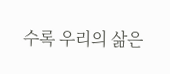수록 우리의 삶은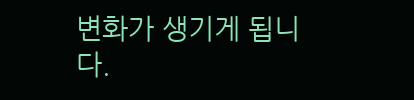변화가 생기게 됩니다.